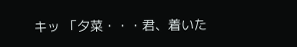キッ 「夕菜・・・君、着いた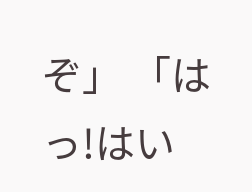ぞ」 「はっ!はい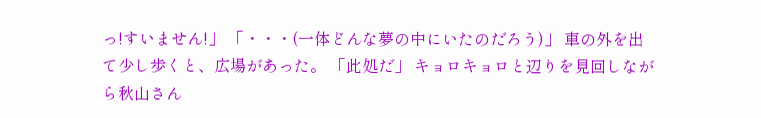っ!すいません!」 「・・・(一体どんな夢の中にいたのだろう)」 車の外を出て少し歩くと、広場があった。 「此処だ」 キョロキョロと辺りを見回しながら秋山さん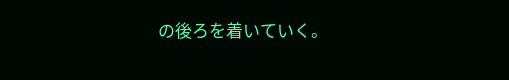の後ろを着いていく。